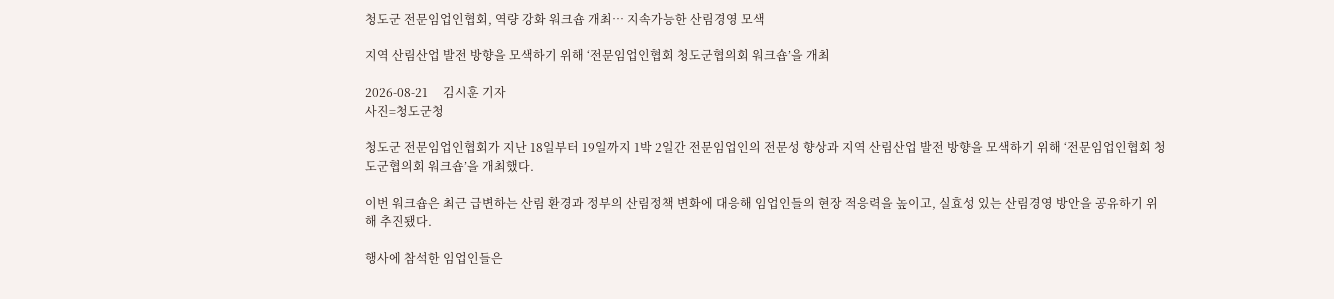청도군 전문임업인협회, 역량 강화 워크숍 개최… 지속가능한 산림경영 모색

지역 산림산업 발전 방향을 모색하기 위해 ‘전문임업인협회 청도군협의회 워크숍’을 개최

2026-08-21     김시훈 기자
사진=청도군청

청도군 전문임업인협회가 지난 18일부터 19일까지 1박 2일간 전문임업인의 전문성 향상과 지역 산림산업 발전 방향을 모색하기 위해 ‘전문임업인협회 청도군협의회 워크숍’을 개최했다.

이번 워크숍은 최근 급변하는 산림 환경과 정부의 산림정책 변화에 대응해 임업인들의 현장 적응력을 높이고, 실효성 있는 산림경영 방안을 공유하기 위해 추진됐다.

행사에 참석한 임업인들은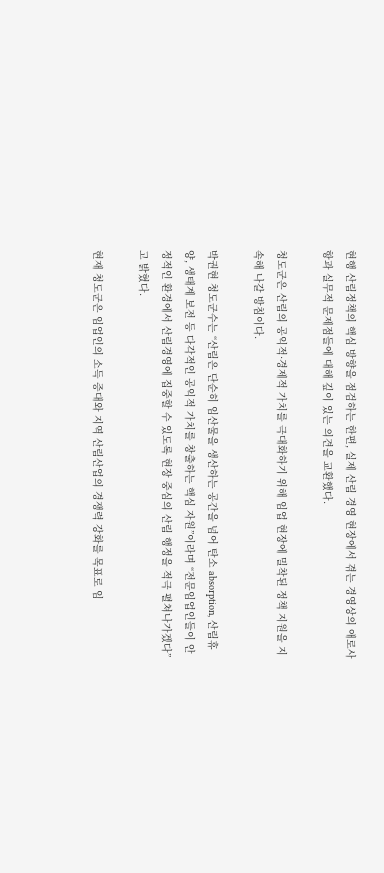현행 산림정책의 핵심 방향을 점검하는 한편, 실제 산림 경영 현장에서 겪는 경영상의 애로사항과 실무적 문제점들에 대해 깊이 있는 의견을 교환했다.

청도군은 산림의 공익적·경제적 가치를 극대화하기 위해 임업 현장에 밀착된 정책 지원을 지속해 나갈 방침이다.

박권현 청도군수는 “산림은 단순히 임산물을 생산하는 공간을 넘어 탄소 absorption, 산림휴양, 생태계 보전 등 다각적인 공익적 가치를 창출하는 핵심 자원”이라며 “전문임업인들이 안정적인 환경에서 산림경영에 집중할 수 있도록 현장 중심의 산림 행정을 적극 펼쳐나가겠다”고 밝혔다.

현재 청도군은 임업인의 소득 증대와 지역 산림산업의 경쟁력 강화를 목표로 임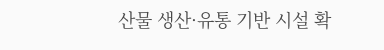산물 생산·유통 기반 시설 확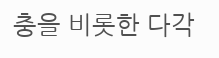충을 비롯한 다각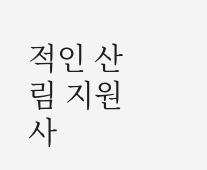적인 산림 지원 사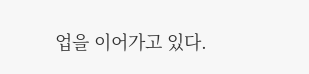업을 이어가고 있다.